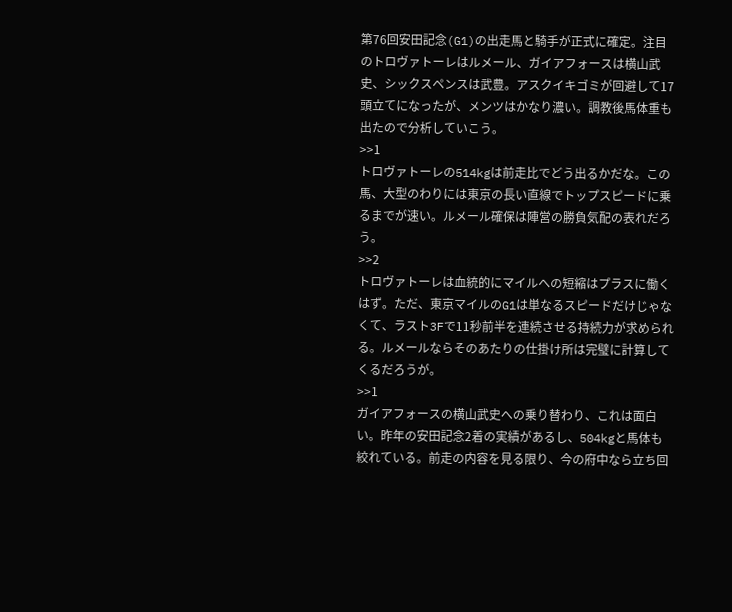第76回安田記念(G1)の出走馬と騎手が正式に確定。注目のトロヴァトーレはルメール、ガイアフォースは横山武史、シックスペンスは武豊。アスクイキゴミが回避して17頭立てになったが、メンツはかなり濃い。調教後馬体重も出たので分析していこう。
>>1
トロヴァトーレの514kgは前走比でどう出るかだな。この馬、大型のわりには東京の長い直線でトップスピードに乗るまでが速い。ルメール確保は陣営の勝負気配の表れだろう。
>>2
トロヴァトーレは血統的にマイルへの短縮はプラスに働くはず。ただ、東京マイルのG1は単なるスピードだけじゃなくて、ラスト3Fで11秒前半を連続させる持続力が求められる。ルメールならそのあたりの仕掛け所は完璧に計算してくるだろうが。
>>1
ガイアフォースの横山武史への乗り替わり、これは面白い。昨年の安田記念2着の実績があるし、504kgと馬体も絞れている。前走の内容を見る限り、今の府中なら立ち回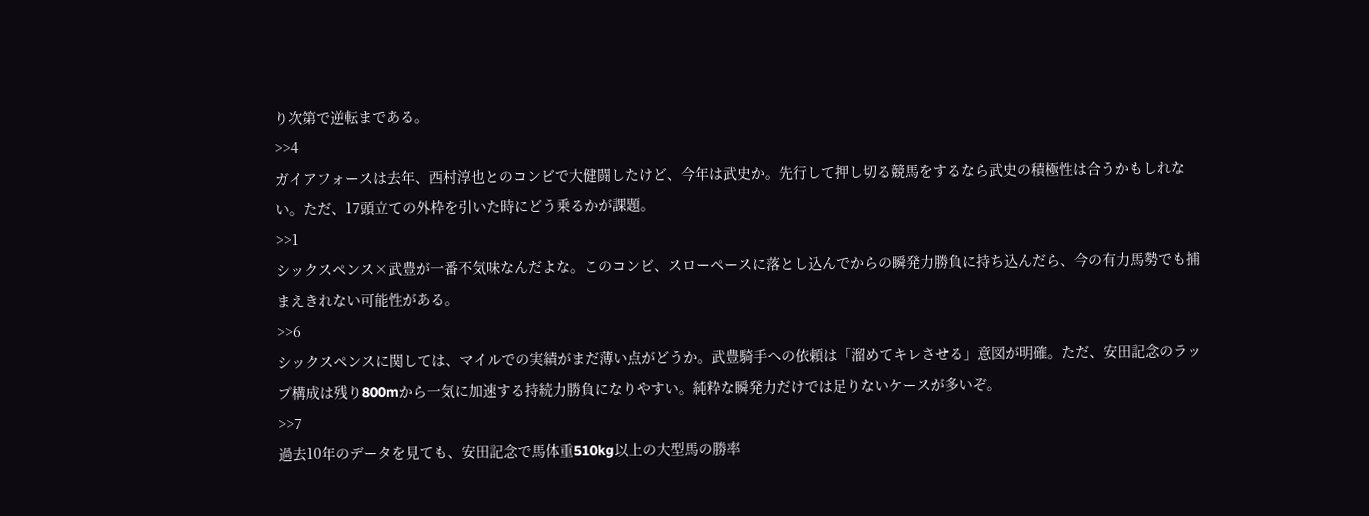り次第で逆転まである。
>>4
ガイアフォースは去年、西村淳也とのコンビで大健闘したけど、今年は武史か。先行して押し切る競馬をするなら武史の積極性は合うかもしれない。ただ、17頭立ての外枠を引いた時にどう乗るかが課題。
>>1
シックスペンス×武豊が一番不気味なんだよな。このコンビ、スローペースに落とし込んでからの瞬発力勝負に持ち込んだら、今の有力馬勢でも捕まえきれない可能性がある。
>>6
シックスペンスに関しては、マイルでの実績がまだ薄い点がどうか。武豊騎手への依頼は「溜めてキレさせる」意図が明確。ただ、安田記念のラップ構成は残り800mから一気に加速する持続力勝負になりやすい。純粋な瞬発力だけでは足りないケースが多いぞ。
>>7
過去10年のデータを見ても、安田記念で馬体重510kg以上の大型馬の勝率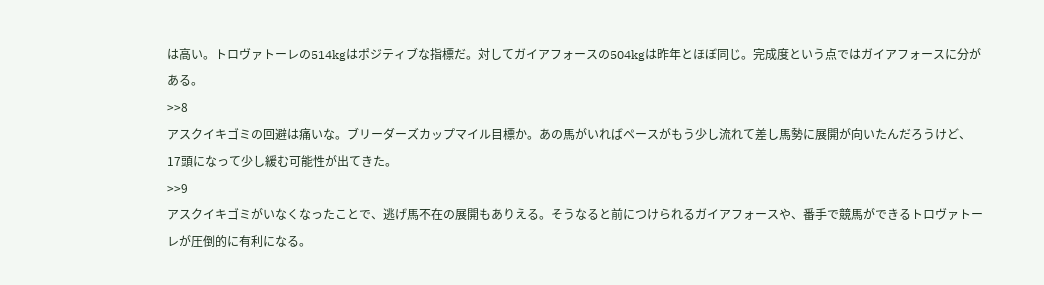は高い。トロヴァトーレの514kgはポジティブな指標だ。対してガイアフォースの504kgは昨年とほぼ同じ。完成度という点ではガイアフォースに分がある。
>>8
アスクイキゴミの回避は痛いな。ブリーダーズカップマイル目標か。あの馬がいればペースがもう少し流れて差し馬勢に展開が向いたんだろうけど、17頭になって少し緩む可能性が出てきた。
>>9
アスクイキゴミがいなくなったことで、逃げ馬不在の展開もありえる。そうなると前につけられるガイアフォースや、番手で競馬ができるトロヴァトーレが圧倒的に有利になる。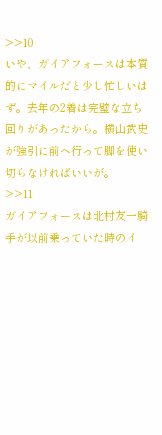>>10
いや、ガイアフォースは本質的にマイルだと少し忙しいはず。去年の2着は完璧な立ち回りがあったから。横山武史が強引に前へ行って脚を使い切らなければいいが。
>>11
ガイアフォースは北村友一騎手が以前乗っていた時のイ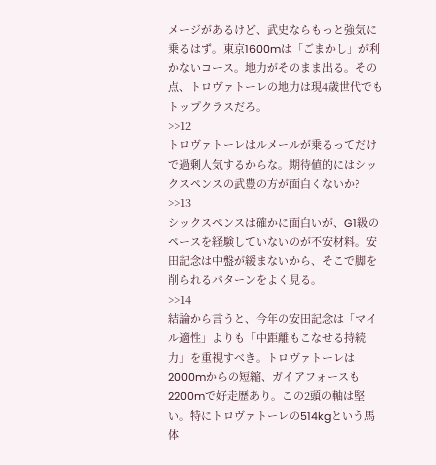メージがあるけど、武史ならもっと強気に乗るはず。東京1600mは「ごまかし」が利かないコース。地力がそのまま出る。その点、トロヴァトーレの地力は現4歳世代でもトップクラスだろ。
>>12
トロヴァトーレはルメールが乗るってだけで過剰人気するからな。期待値的にはシックスペンスの武豊の方が面白くないか?
>>13
シックスペンスは確かに面白いが、G1級のペースを経験していないのが不安材料。安田記念は中盤が緩まないから、そこで脚を削られるパターンをよく見る。
>>14
結論から言うと、今年の安田記念は「マイル適性」よりも「中距離もこなせる持続力」を重視すべき。トロヴァトーレは2000mからの短縮、ガイアフォースも2200mで好走歴あり。この2頭の軸は堅い。特にトロヴァトーレの514kgという馬体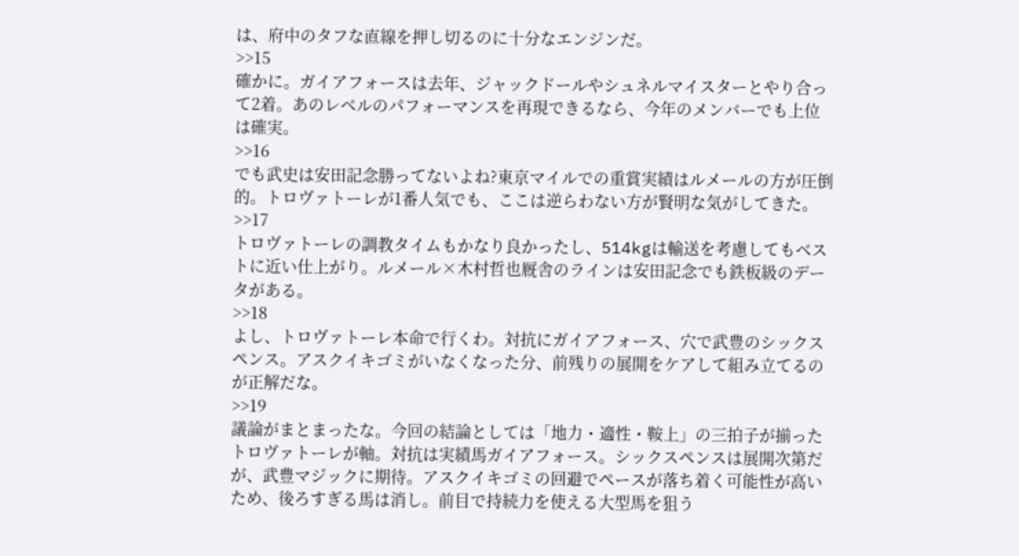は、府中のタフな直線を押し切るのに十分なエンジンだ。
>>15
確かに。ガイアフォースは去年、ジャックドールやシュネルマイスターとやり合って2着。あのレベルのパフォーマンスを再現できるなら、今年のメンバーでも上位は確実。
>>16
でも武史は安田記念勝ってないよね?東京マイルでの重賞実績はルメールの方が圧倒的。トロヴァトーレが1番人気でも、ここは逆らわない方が賢明な気がしてきた。
>>17
トロヴァトーレの調教タイムもかなり良かったし、514kgは輸送を考慮してもベストに近い仕上がり。ルメール×木村哲也厩舎のラインは安田記念でも鉄板級のデータがある。
>>18
よし、トロヴァトーレ本命で行くわ。対抗にガイアフォース、穴で武豊のシックスペンス。アスクイキゴミがいなくなった分、前残りの展開をケアして組み立てるのが正解だな。
>>19
議論がまとまったな。今回の結論としては「地力・適性・鞍上」の三拍子が揃ったトロヴァトーレが軸。対抗は実績馬ガイアフォース。シックスペンスは展開次第だが、武豊マジックに期待。アスクイキゴミの回避でペースが落ち着く可能性が高いため、後ろすぎる馬は消し。前目で持続力を使える大型馬を狙う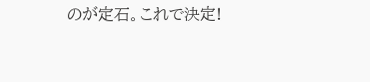のが定石。これで決定!